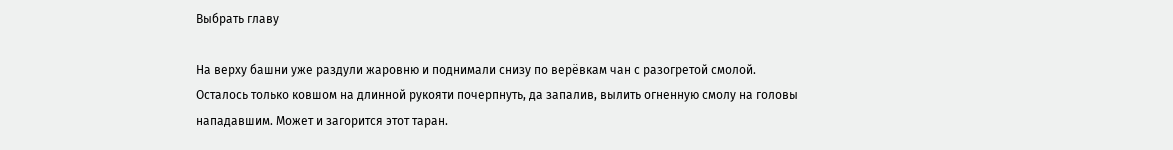Выбрать главу

На верху башни уже раздули жаровню и поднимали снизу по верёвкам чан с разогретой смолой. Осталось только ковшом на длинной рукояти почерпнуть, да запалив, вылить огненную смолу на головы нападавшим. Может и загорится этот таран.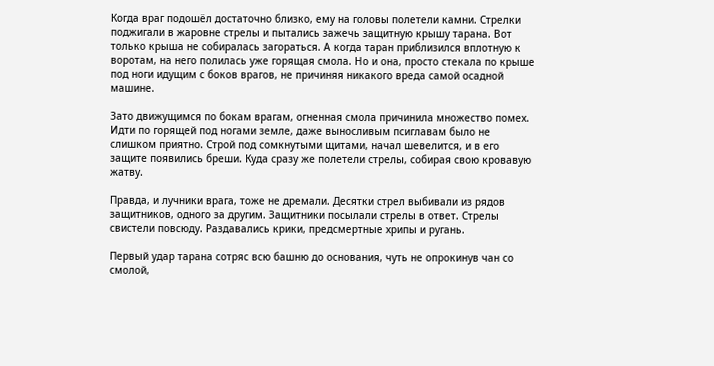Когда враг подошёл достаточно близко, ему на головы полетели камни. Стрелки поджигали в жаровне стрелы и пытались зажечь защитную крышу тарана. Вот только крыша не собиралась загораться. А когда таран приблизился вплотную к воротам, на него полилась уже горящая смола. Но и она, просто стекала по крыше под ноги идущим с боков врагов, не причиняя никакого вреда самой осадной машине.

Зато движущимся по бокам врагам, огненная смола причинила множество помех. Идти по горящей под ногами земле, даже выносливым псиглавам было не слишком приятно. Строй под сомкнутыми щитами, начал шевелится, и в его защите появились бреши. Куда сразу же полетели стрелы, собирая свою кровавую жатву.

Правда, и лучники врага, тоже не дремали. Десятки стрел выбивали из рядов защитников, одного за другим. Защитники посылали стрелы в ответ. Стрелы свистели повсюду. Раздавались крики, предсмертные хрипы и ругань.

Первый удар тарана сотряс всю башню до основания, чуть не опрокинув чан со смолой,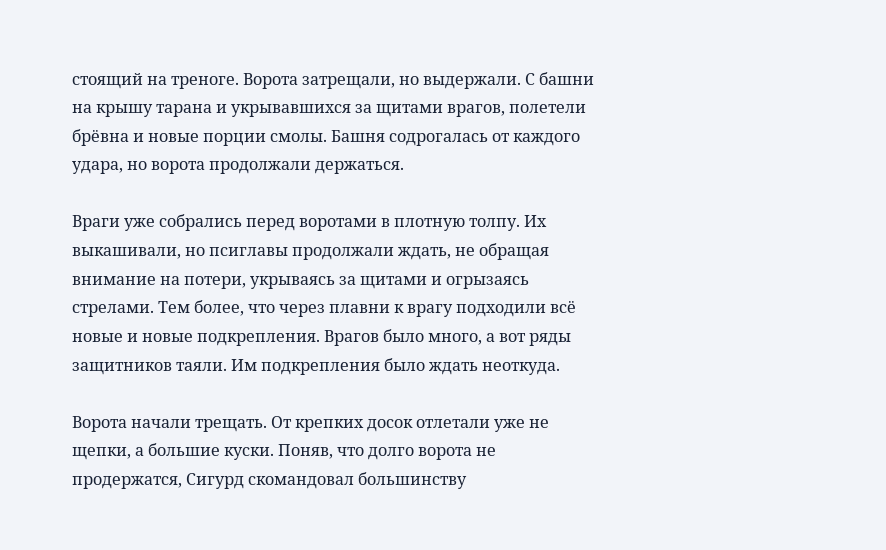стоящий на треноге. Ворота затрещали, но выдержали. С башни на крышу тарана и укрывавшихся за щитами врагов, полетели брёвна и новые порции смолы. Башня содрогалась от каждого удара, но ворота продолжали держаться.

Враги уже собрались перед воротами в плотную толпу. Их выкашивали, но псиглавы продолжали ждать, не обращая внимание на потери, укрываясь за щитами и огрызаясь стрелами. Тем более, что через плавни к врагу подходили всё новые и новые подкрепления. Врагов было много, а вот ряды защитников таяли. Им подкрепления было ждать неоткуда.

Ворота начали трещать. От крепких досок отлетали уже не щепки, а большие куски. Поняв, что долго ворота не продержатся, Сигурд скомандовал большинству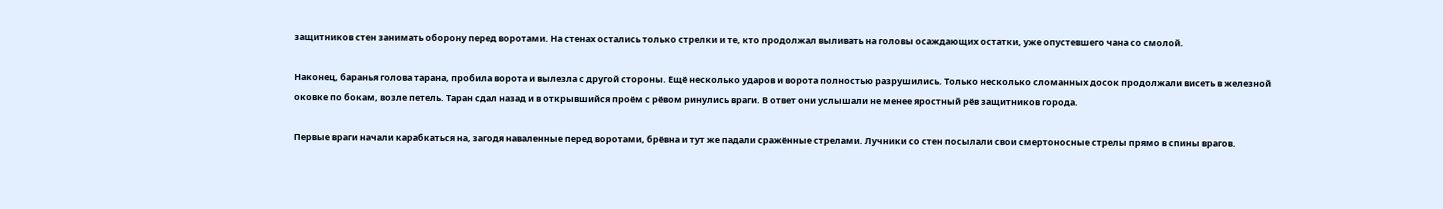защитников стен занимать оборону перед воротами. На стенах остались только стрелки и те, кто продолжал выливать на головы осаждающих остатки, уже опустевшего чана со смолой.

Наконец, баранья голова тарана, пробила ворота и вылезла с другой стороны. Ещё несколько ударов и ворота полностью разрушились. Только несколько сломанных досок продолжали висеть в железной оковке по бокам, возле петель. Таран сдал назад и в открывшийся проём с рёвом ринулись враги. В ответ они услышали не менее яростный рёв защитников города.

Первые враги начали карабкаться на, загодя наваленные перед воротами, брёвна и тут же падали сражённые стрелами. Лучники со стен посылали свои смертоносные стрелы прямо в спины врагов.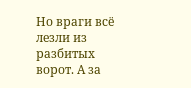Но враги всё лезли из разбитых ворот. А за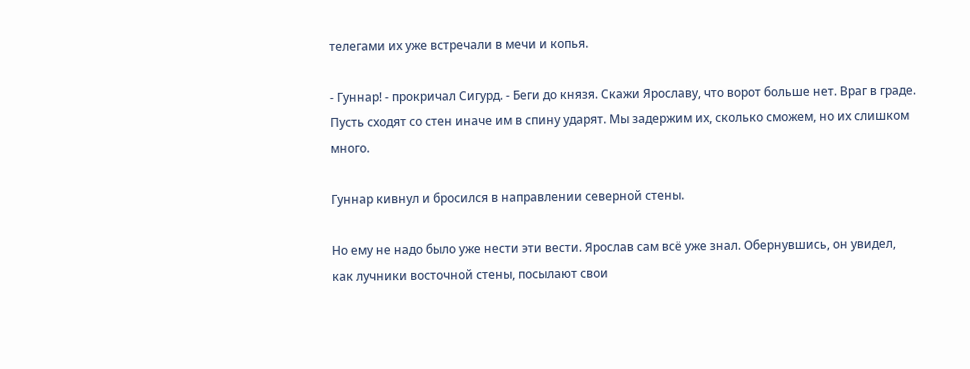телегами их уже встречали в мечи и копья.

- Гуннар! - прокричал Сигурд. - Беги до князя. Скажи Ярославу, что ворот больше нет. Враг в граде. Пусть сходят со стен иначе им в спину ударят. Мы задержим их, сколько сможем, но их слишком много.

Гуннар кивнул и бросился в направлении северной стены.

Но ему не надо было уже нести эти вести. Ярослав сам всё уже знал. Обернувшись, он увидел, как лучники восточной стены, посылают свои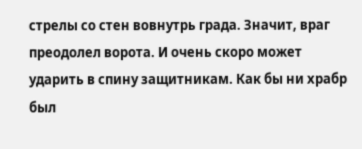стрелы со стен вовнутрь града. Значит, враг преодолел ворота. И очень скоро может ударить в спину защитникам. Как бы ни храбр был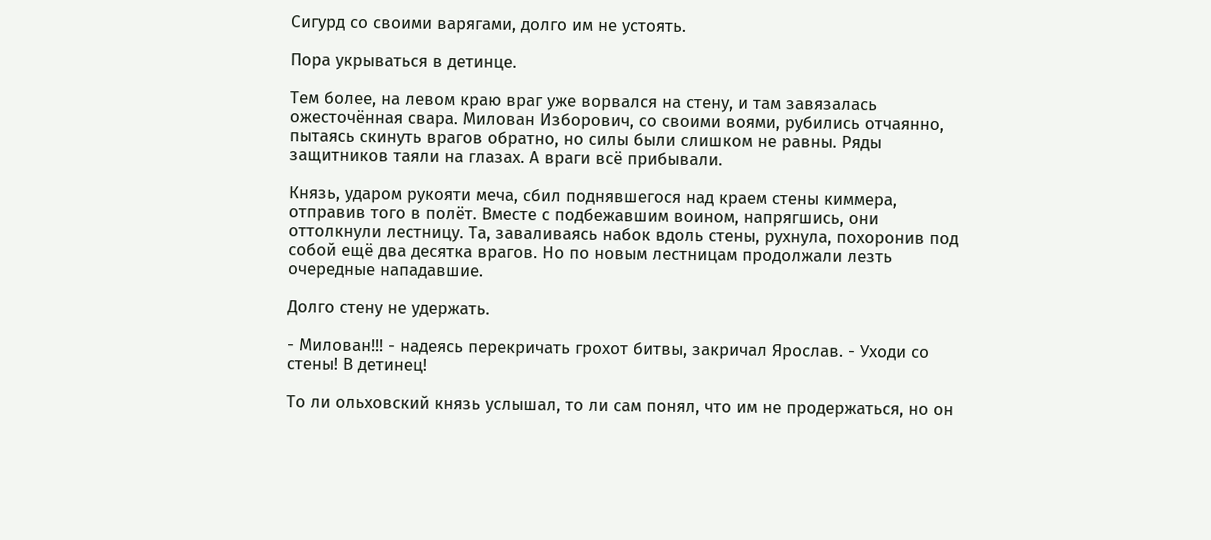Сигурд со своими варягами, долго им не устоять.

Пора укрываться в детинце.

Тем более, на левом краю враг уже ворвался на стену, и там завязалась ожесточённая свара. Милован Изборович, со своими воями, рубились отчаянно, пытаясь скинуть врагов обратно, но силы были слишком не равны. Ряды защитников таяли на глазах. А враги всё прибывали.

Князь, ударом рукояти меча, сбил поднявшегося над краем стены киммера, отправив того в полёт. Вместе с подбежавшим воином, напрягшись, они оттолкнули лестницу. Та, заваливаясь набок вдоль стены, рухнула, похоронив под собой ещё два десятка врагов. Но по новым лестницам продолжали лезть очередные нападавшие.

Долго стену не удержать.

- Милован!!! - надеясь перекричать грохот битвы, закричал Ярослав. - Уходи со стены! В детинец!

То ли ольховский князь услышал, то ли сам понял, что им не продержаться, но он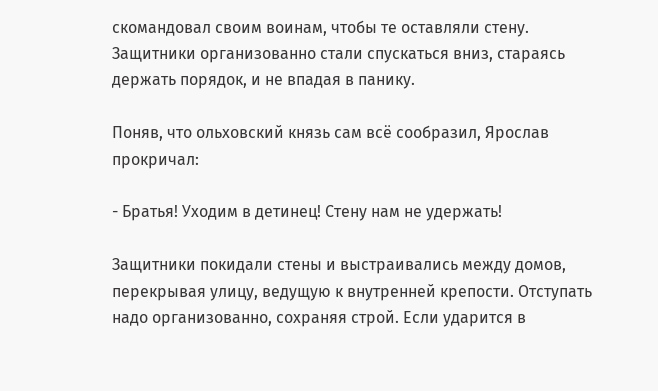скомандовал своим воинам, чтобы те оставляли стену. Защитники организованно стали спускаться вниз, стараясь держать порядок, и не впадая в панику.

Поняв, что ольховский князь сам всё сообразил, Ярослав прокричал:

- Братья! Уходим в детинец! Стену нам не удержать!

Защитники покидали стены и выстраивались между домов, перекрывая улицу, ведущую к внутренней крепости. Отступать надо организованно, сохраняя строй. Если ударится в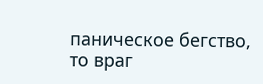паническое бегство, то враг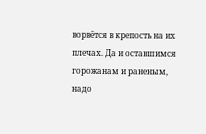ворвётся в крепость на их плечах. Да и оставшимся горожанам и раненым, надо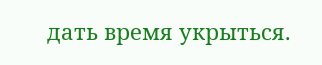дать время укрыться.